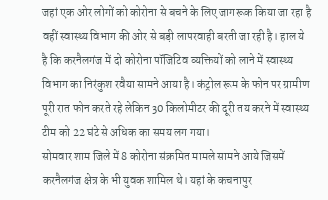जहां एक ओर लोगों को कोरोना से बचने के लिए जागरूक किया जा रहा है वहीं स्वास्थ्य विभाग की ओर से बड़ी लापरवाही बरती जा रही है। हाल ये है कि करनैलगंज में दो कोरोना पॉजिटिव व्यक्तियों को लाने में स्वास्थ्य विभाग का निरंकुश रवैया सामने आया है। कंट्रोल रूम के फोन पर ग्रामीण पूरी रात फोन करते रहे लेकिन 30 किलोमीटर की दूरी तय करने में स्वास्थ्य टीम को 22 घंटे से अधिक का समय लग गया।
सोमवार शाम जिले में 8 कोरोना संक्रमित मामले सामने आये जिसमें करनैलगंज क्षेत्र के भी युवक शामिल थे। यहां के कचनापुर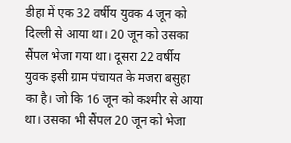डीहा में एक 32 वर्षीय युवक 4 जून को दिल्ली से आया था। 20 जून को उसका सैंपल भेजा गया था। दूसरा 22 वर्षीय युवक इसी ग्राम पंचायत के मजरा बसुहा का है। जो कि 16 जून को कश्मीर से आया था। उसका भी सैंपल 20 जून को भेजा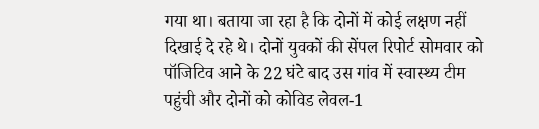गया था। बताया जा रहा है कि दोनों में कोई लक्षण नहीं दिखाई दे रहे थे। दोनों युवकों की सेंपल रिपोर्ट सोमवार को पॉजिटिव आने के 22 घंटे बाद उस गांव में स्वास्थ्य टीम पहुंची और दोनों को कोविड लेवल-1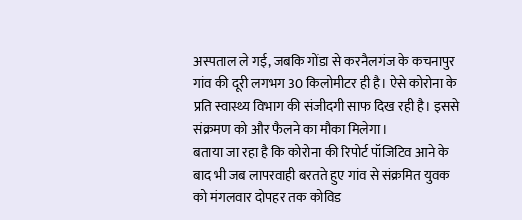अस्पताल ले गई, जबकि गोंडा से करनैलगंज के कचनापुर गांव की दूरी लगभग 30 किलोमीटर ही है। ऐसे कोरोना के प्रति स्वास्थ्य विभाग की संजीदगी साफ दिख रही है। इससे संक्रमण को और फैलने का मौका मिलेगा।
बताया जा रहा है कि कोरोना की रिपोर्ट पॉजिटिव आने के बाद भी जब लापरवाही बरतते हुए गांव से संक्रमित युवक को मंगलवार दोपहर तक कोविड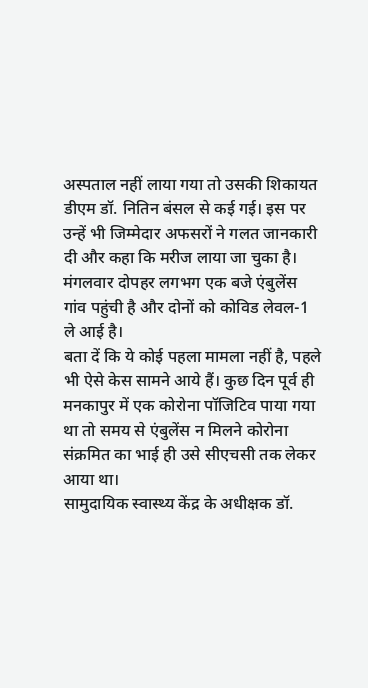अस्पताल नहीं लाया गया तो उसकी शिकायत डीएम डॉ. नितिन बंसल से कई गई। इस पर उन्हें भी जिम्मेदार अफसरों ने गलत जानकारी दी और कहा कि मरीज लाया जा चुका है। मंगलवार दोपहर लगभग एक बजे एंबुलेंस गांव पहुंची है और दोनों को कोविड लेवल-1 ले आई है।
बता दें कि ये कोई पहला मामला नहीं है, पहले भी ऐसे केस सामने आये हैं। कुछ दिन पूर्व ही मनकापुर में एक कोरोना पॉजिटिव पाया गया था तो समय से एंबुलेंस न मिलने कोरोना संक्रमित का भाई ही उसे सीएचसी तक लेकर आया था।
सामुदायिक स्वास्थ्य केंद्र के अधीक्षक डॉ.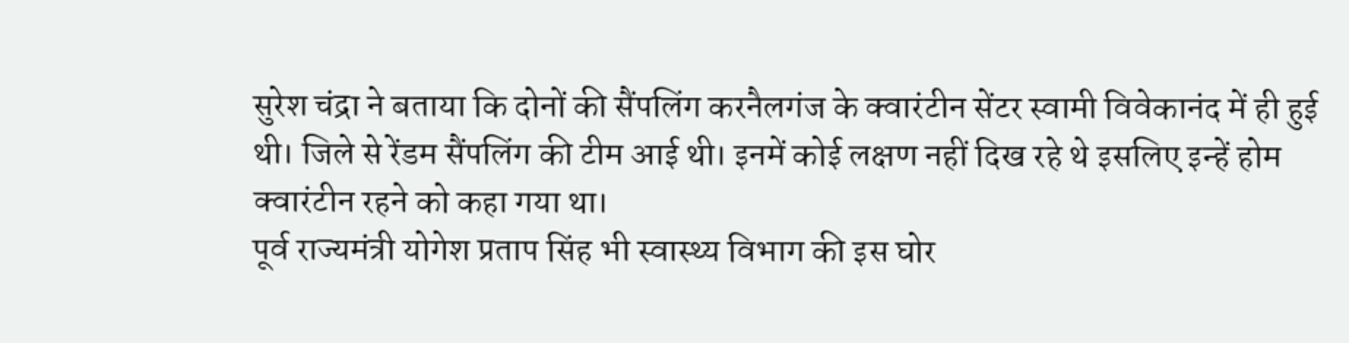सुरेश चंद्रा ने बताया कि दोनों की सैंपलिंग करनैलगंज के क्वारंटीन सेंटर स्वामी विवेकानंद में ही हुई थी। जिले से रेंडम सैंपलिंग की टीम आई थी। इनमें कोई लक्षण नहीं दिख रहे थे इसलिए इन्हें होम क्वारंटीन रहने को कहा गया था।
पूर्व राज्यमंत्री योगेश प्रताप सिंह भी स्वास्थ्य विभाग की इस घोर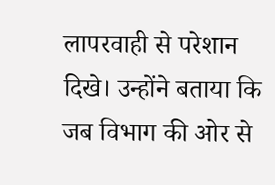लापरवाही से परेशान दिखे। उन्होंने बताया कि जब विभाग की ओर से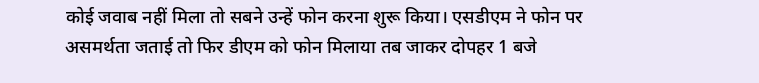कोई जवाब नहीं मिला तो सबने उन्हें फोन करना शुरू किया। एसडीएम ने फोन पर असमर्थता जताई तो फिर डीएम को फोन मिलाया तब जाकर दोपहर 1 बजे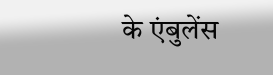के एंबुलेंस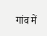गांव में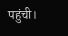पहुंची।